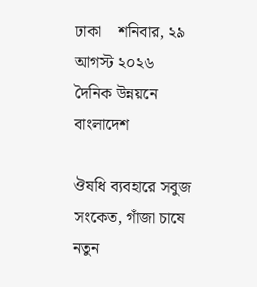ঢাকা    শনিবার, ২৯ আগস্ট ২০২৬
দৈনিক উন্নয়নে বাংলাদেশ

ঔষধি ব্যবহারে সবুজ সংকেত, গাঁজা চাষে নতুন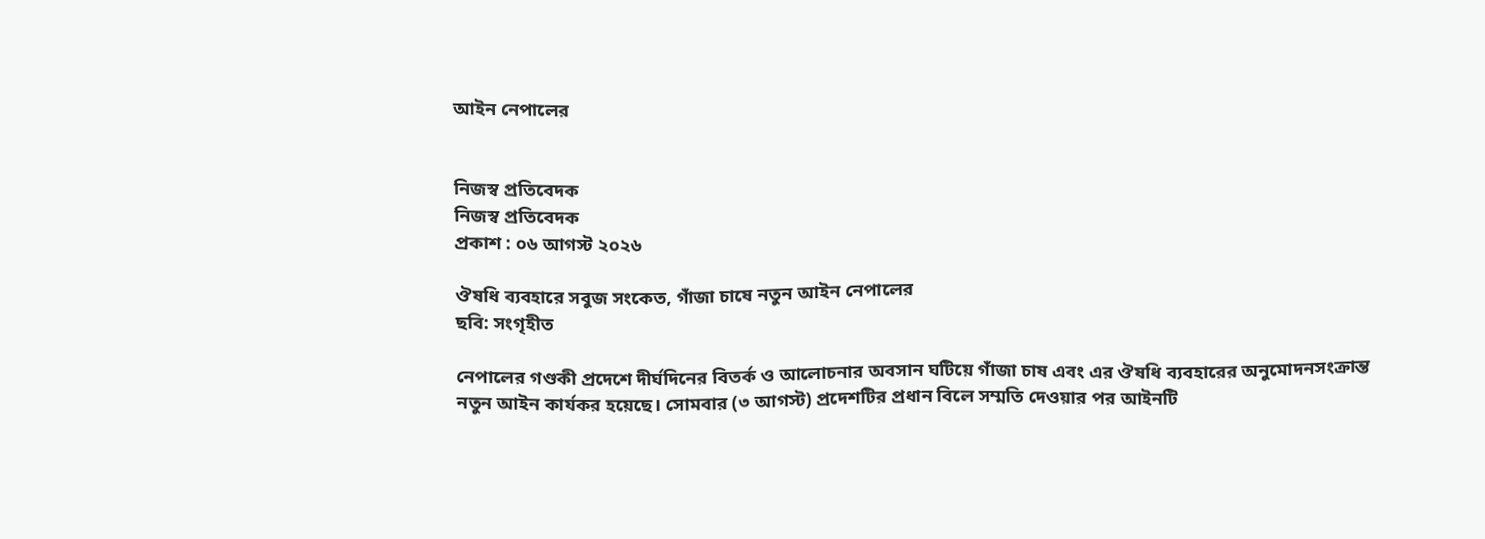আইন নেপালের


নিজস্ব প্রতিবেদক
নিজস্ব প্রতিবেদক
প্রকাশ : ০৬ আগস্ট ২০২৬

ঔষধি ব্যবহারে সবুজ সংকেত, গাঁজা চাষে নতুন আইন নেপালের
ছবি: সংগৃহীত

নেপালের গণ্ডকী প্রদেশে দীর্ঘদিনের বিতর্ক ও আলোচনার অবসান ঘটিয়ে গাঁজা চাষ এবং এর ঔষধি ব্যবহারের অনুমোদনসংক্রান্ত নতুন আইন কার্যকর হয়েছে। সোমবার (৩ আগস্ট) প্রদেশটির প্রধান বিলে সম্মতি দেওয়ার পর আইনটি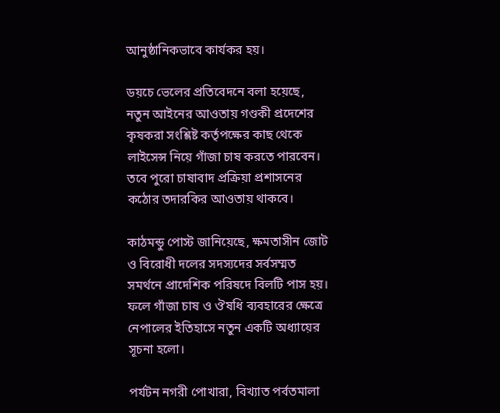আনুষ্ঠানিকভাবে কার্যকর হয়।

ডয়চে ভেলের প্রতিবেদনে বলা হয়েছে, নতুন আইনের আওতায় গণ্ডকী প্রদেশের কৃষকরা সংশ্লিষ্ট কর্তৃপক্ষের কাছ থেকে লাইসেন্স নিয়ে গাঁজা চাষ করতে পারবেন। তবে পুরো চাষাবাদ প্রক্রিয়া প্রশাসনের কঠোর তদারকির আওতায় থাকবে।

কাঠমন্ডু পোস্ট জানিয়েছে, ক্ষমতাসীন জোট ও বিরোধী দলের সদস্যদের সর্বসম্মত সমর্থনে প্রাদেশিক পরিষদে বিলটি পাস হয়। ফলে গাঁজা চাষ ও ঔষধি ব্যবহারের ক্ষেত্রে নেপালের ইতিহাসে নতুন একটি অধ্যায়ের সূচনা হলো।

পর্যটন নগরী পোখারা, বিখ্যাত পর্বতমালা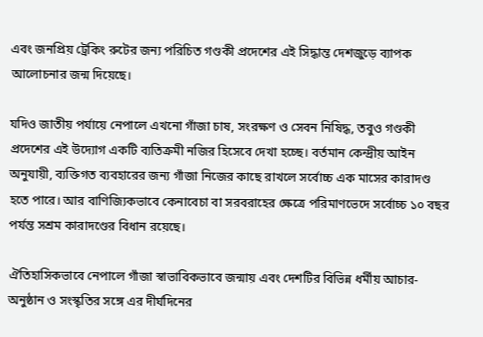এবং জনপ্রিয় ট্রেকিং রুটের জন্য পরিচিত গণ্ডকী প্রদেশের এই সিদ্ধান্ত দেশজুড়ে ব্যাপক আলোচনার জন্ম দিয়েছে।

যদিও জাতীয় পর্যায়ে নেপালে এখনো গাঁজা চাষ, সংরক্ষণ ও সেবন নিষিদ্ধ, তবুও গণ্ডকী প্রদেশের এই উদ্যোগ একটি ব্যতিক্রমী নজির হিসেবে দেখা হচ্ছে। বর্তমান কেন্দ্রীয় আইন অনুযায়ী, ব্যক্তিগত ব্যবহারের জন্য গাঁজা নিজের কাছে রাখলে সর্বোচ্চ এক মাসের কারাদণ্ড হতে পারে। আর বাণিজ্যিকভাবে কেনাবেচা বা সরবরাহের ক্ষেত্রে পরিমাণভেদে সর্বোচ্চ ১০ বছর পর্যন্ত সশ্রম কারাদণ্ডের বিধান রয়েছে।

ঐতিহাসিকভাবে নেপালে গাঁজা স্বাভাবিকভাবে জন্মায় এবং দেশটির বিভিন্ন ধর্মীয় আচার-অনুষ্ঠান ও সংস্কৃতির সঙ্গে এর দীর্ঘদিনের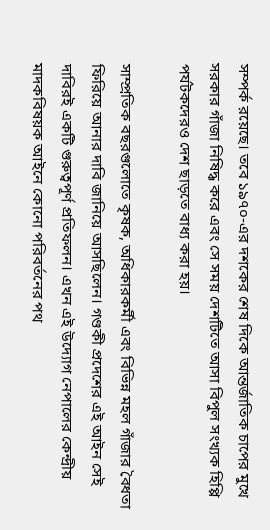সম্পর্ক রয়েছে। তবে ১৯৭০-এর দশকের শেষ দিকে আন্তর্জাতিক চাপের মুখে সরকার গাঁজা নিষিদ্ধ করে এবং সে সময় দেশটিতে আসা বিপুল সংখ্যক হিপ্পি পর্যটকদেরও দেশ ছাড়তে বাধ্য করা হয়।

সাম্প্রতিক বছরগুলোতে কৃষক, অধিকারকর্মী এবং বিভিন্ন মহল গাঁজার বৈধতা ফিরিয়ে আনার দাবি জানিয়ে আসছিলেন। গণ্ডকী প্রদেশের এই আইন সেই দাবিরই একটি গুরুত্বপূর্ণ প্রতিফলন। এখন এই উদ্যোগ নেপালের কেন্দ্রীয় মাদকবিষয়ক আইনে কোনো পরিবর্তনের পথ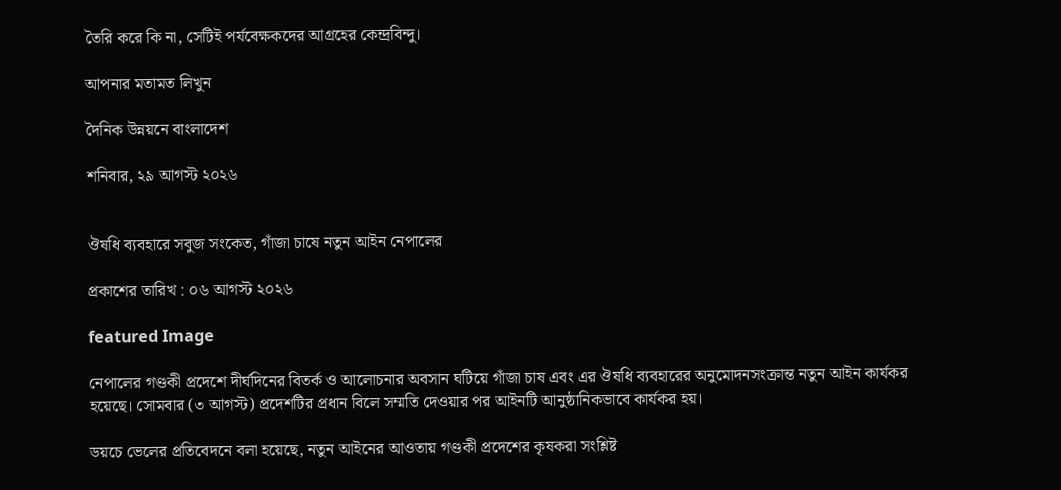তৈরি করে কি না, সেটিই পর্যবেক্ষকদের আগ্রহের কেন্দ্রবিন্দু।

আপনার মতামত লিখুন

দৈনিক উন্নয়নে বাংলাদেশ

শনিবার, ২৯ আগস্ট ২০২৬


ঔষধি ব্যবহারে সবুজ সংকেত, গাঁজা চাষে নতুন আইন নেপালের

প্রকাশের তারিখ : ০৬ আগস্ট ২০২৬

featured Image

নেপালের গণ্ডকী প্রদেশে দীর্ঘদিনের বিতর্ক ও আলোচনার অবসান ঘটিয়ে গাঁজা চাষ এবং এর ঔষধি ব্যবহারের অনুমোদনসংক্রান্ত নতুন আইন কার্যকর হয়েছে। সোমবার (৩ আগস্ট) প্রদেশটির প্রধান বিলে সম্মতি দেওয়ার পর আইনটি আনুষ্ঠানিকভাবে কার্যকর হয়।

ডয়চে ভেলের প্রতিবেদনে বলা হয়েছে, নতুন আইনের আওতায় গণ্ডকী প্রদেশের কৃষকরা সংশ্লিষ্ট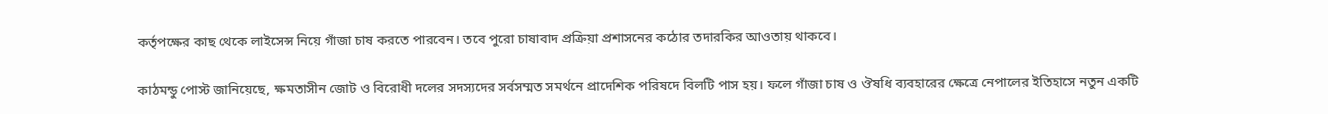কর্তৃপক্ষের কাছ থেকে লাইসেন্স নিয়ে গাঁজা চাষ করতে পারবেন। তবে পুরো চাষাবাদ প্রক্রিয়া প্রশাসনের কঠোর তদারকির আওতায় থাকবে।

কাঠমন্ডু পোস্ট জানিয়েছে, ক্ষমতাসীন জোট ও বিরোধী দলের সদস্যদের সর্বসম্মত সমর্থনে প্রাদেশিক পরিষদে বিলটি পাস হয়। ফলে গাঁজা চাষ ও ঔষধি ব্যবহারের ক্ষেত্রে নেপালের ইতিহাসে নতুন একটি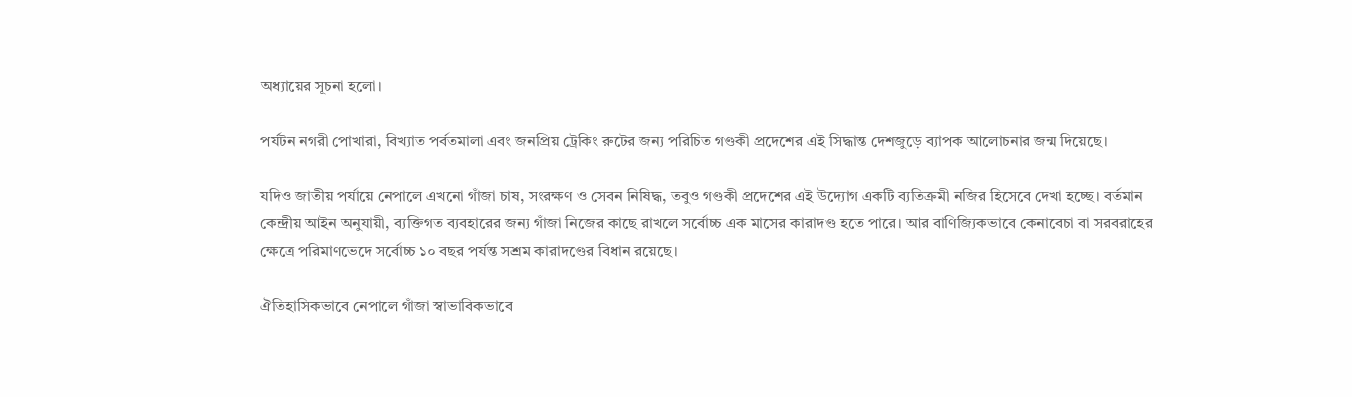অধ্যায়ের সূচনা হলো।

পর্যটন নগরী পোখারা, বিখ্যাত পর্বতমালা এবং জনপ্রিয় ট্রেকিং রুটের জন্য পরিচিত গণ্ডকী প্রদেশের এই সিদ্ধান্ত দেশজুড়ে ব্যাপক আলোচনার জন্ম দিয়েছে।

যদিও জাতীয় পর্যায়ে নেপালে এখনো গাঁজা চাষ, সংরক্ষণ ও সেবন নিষিদ্ধ, তবুও গণ্ডকী প্রদেশের এই উদ্যোগ একটি ব্যতিক্রমী নজির হিসেবে দেখা হচ্ছে। বর্তমান কেন্দ্রীয় আইন অনুযায়ী, ব্যক্তিগত ব্যবহারের জন্য গাঁজা নিজের কাছে রাখলে সর্বোচ্চ এক মাসের কারাদণ্ড হতে পারে। আর বাণিজ্যিকভাবে কেনাবেচা বা সরবরাহের ক্ষেত্রে পরিমাণভেদে সর্বোচ্চ ১০ বছর পর্যন্ত সশ্রম কারাদণ্ডের বিধান রয়েছে।

ঐতিহাসিকভাবে নেপালে গাঁজা স্বাভাবিকভাবে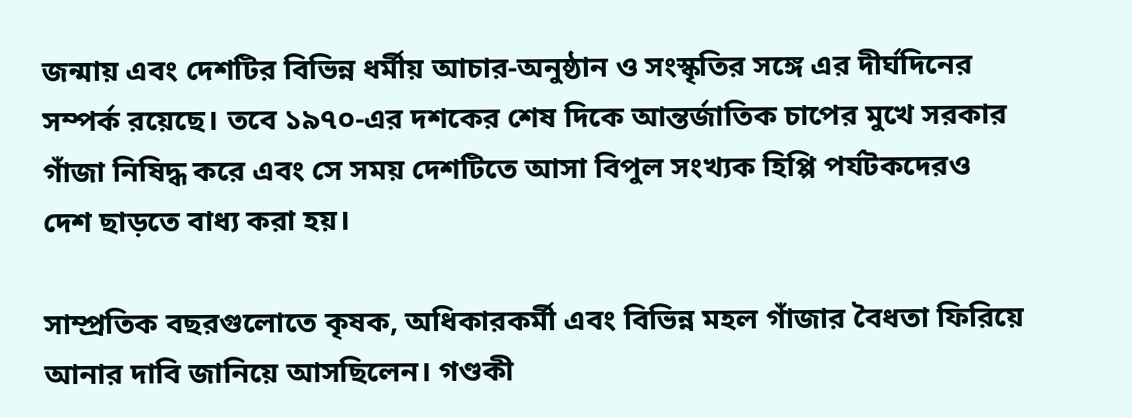জন্মায় এবং দেশটির বিভিন্ন ধর্মীয় আচার-অনুষ্ঠান ও সংস্কৃতির সঙ্গে এর দীর্ঘদিনের সম্পর্ক রয়েছে। তবে ১৯৭০-এর দশকের শেষ দিকে আন্তর্জাতিক চাপের মুখে সরকার গাঁজা নিষিদ্ধ করে এবং সে সময় দেশটিতে আসা বিপুল সংখ্যক হিপ্পি পর্যটকদেরও দেশ ছাড়তে বাধ্য করা হয়।

সাম্প্রতিক বছরগুলোতে কৃষক, অধিকারকর্মী এবং বিভিন্ন মহল গাঁজার বৈধতা ফিরিয়ে আনার দাবি জানিয়ে আসছিলেন। গণ্ডকী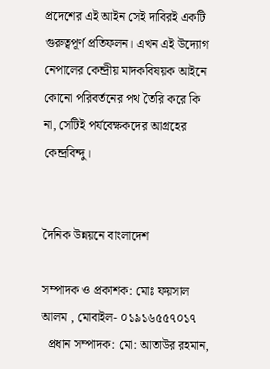প্রদেশের এই আইন সেই দাবিরই একটি গুরুত্বপূর্ণ প্রতিফলন। এখন এই উদ্যোগ নেপালের কেন্দ্রীয় মাদকবিষয়ক আইনে কোনো পরিবর্তনের পথ তৈরি করে কি না, সেটিই পর্যবেক্ষকদের আগ্রহের কেন্দ্রবিন্দু।


দৈনিক উন্নয়নে বাংলাদেশ

সম্পাদক ও প্রকাশক: মোঃ ফয়সাল আলম , মোবাইল- ০১৯১৬৫৫৭০১৭
  প্রধান সম্পাদক: মো: আতাউর রহমান,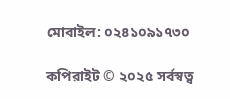মোবাইল: ০২৪১০৯১৭৩০

কপিরাইট © ২০২৫ সর্বস্বত্ব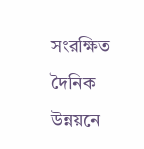সংরক্ষিত দৈনিক উন্নয়নে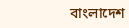বাংলাদেশ